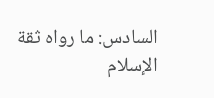السادس: ما رواه ثقة الإسلام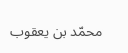محمّد بن يعقوب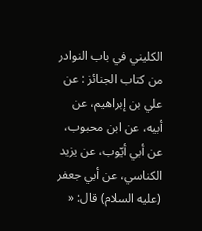الكليني في باب النوادر من كتاب الجنائز : عن علي بن إبراهيم، عن أبيه، عن ابن محبوب، عن أبي أيّوب، عن يزيد الكناسي، عن أبي جعفر (عليه السلام) قال: «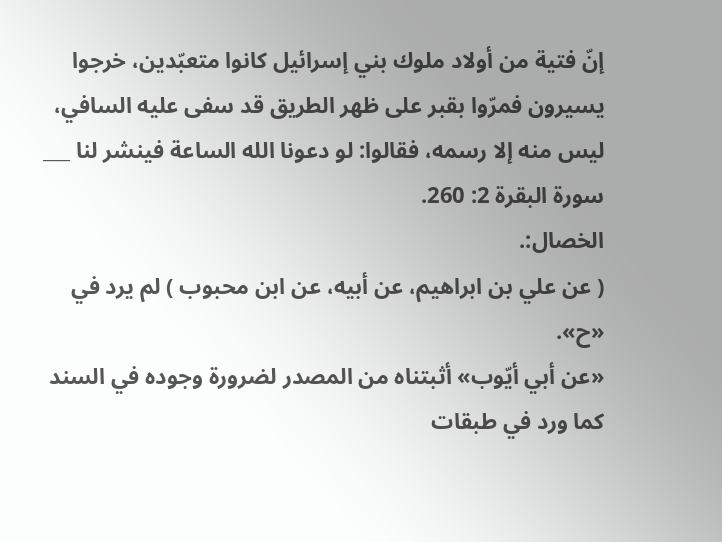إنّ فتية من أولاد ملوك بني إسرائيل كانوا متعبّدين، خرجوا يسيرون فمرّوا بقبر على ظهر الطريق قد سفى عليه السافي، ليس منه إلا رسمه، فقالوا: لو دعونا الله الساعة فينشر لنا ___ سورة البقرة 2: 260.
الخصال:.
( عن علي بن ابراهيم، عن أبيه، عن ابن محبوب ) لم يرد في «ح».
«عن أبي أيّوب» أثبتناه من المصدر لضرورة وجوده في السند كما ورد في طبقات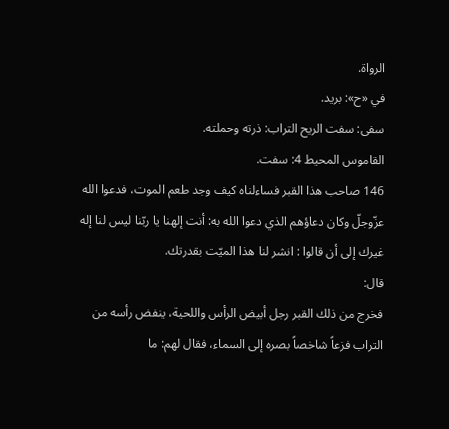الرواة.
في «ح»: بريد.
سفى: سفت الريح التراب: ذرته وحملته.
القاموس المحيط 4: سفت.
146 صاحب هذا القبر فساءلناه كيف وجد طعم الموت، فدعوا الله عزّوجلّ وكان دعاؤهم الذي دعوا الله به: أنت إلهنا يا ربّنا ليس لنا إله غيرك إلى أن قالوا : انشر لنا هذا الميّت بقدرتك.
قال:
فخرج من ذلك القبر رجل أبيض الرأس واللحية، ينفض رأسه من التراب فزعاً شاخصاً بصره إلى السماء، فقال لهم: ما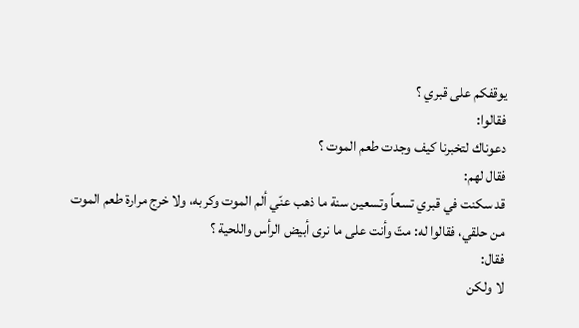يوقفكم على قبري ؟
فقالوا:
دعوناك لتخبرنا كيف وجدت طعم الموت ؟
فقال لهم:
قد سكنت في قبري تسعاً وتسعين سنة ما ذهب عنّي ألم الموت وكربه، ولا خرج مرارة طعم الموت من حلقي، فقالوا له: متّ وأنت على ما نرى أبيض الرأس واللحية ؟
فقال:
لا ولكن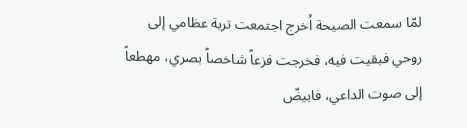لمّا سمعت الصيحة اُخرج اجتمعت تربة عظامي إلى روحي فبقيت فيه، فخرجت فزعاً شاخصاً بصري، مهطعاً إلى صوت الداعي، فابيضّ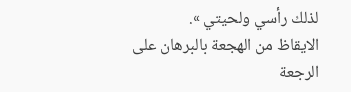لذلك رأسي ولحيتي ».
الايقاظ من الهجعة بالبرهان على الرجعة